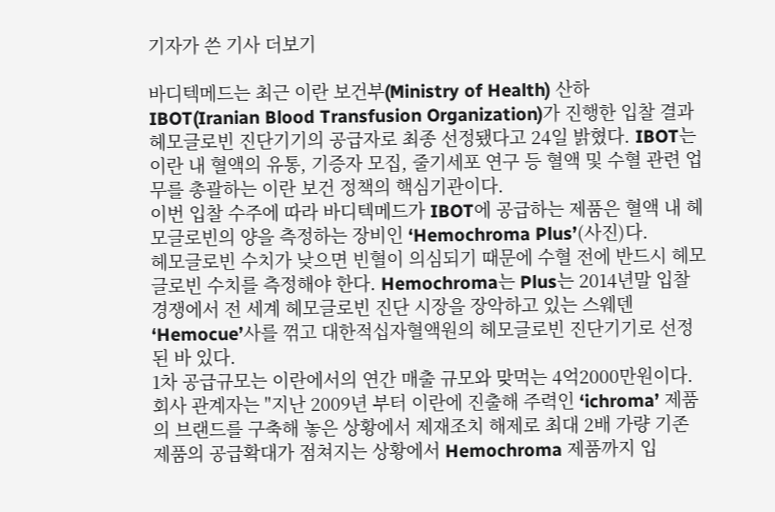기자가 쓴 기사 더보기

바디텍메드는 최근 이란 보건부(Ministry of Health) 산하 IBOT(Iranian Blood Transfusion Organization)가 진행한 입찰 결과 헤모글로빈 진단기기의 공급자로 최종 선정됐다고 24일 밝혔다. IBOT는 이란 내 혈액의 유통, 기증자 모집, 줄기세포 연구 등 혈액 및 수혈 관련 업무를 총괄하는 이란 보건 정책의 핵심기관이다.
이번 입찰 수주에 따라 바디텍메드가 IBOT에 공급하는 제품은 혈액 내 헤모글로빈의 양을 측정하는 장비인 ‘Hemochroma Plus’(사진)다.
헤모글로빈 수치가 낮으면 빈혈이 의심되기 때문에 수혈 전에 반드시 헤모글로빈 수치를 측정해야 한다. Hemochroma는 Plus는 2014년말 입찰 경쟁에서 전 세계 헤모글로빈 진단 시장을 장악하고 있는 스웨덴 ‘Hemocue’사를 꺾고 대한적십자혈액원의 헤모글로빈 진단기기로 선정된 바 있다.
1차 공급규모는 이란에서의 연간 매출 규모와 맞먹는 4억2000만원이다.
회사 관계자는 "지난 2009년 부터 이란에 진출해 주력인 ‘ichroma’ 제품의 브랜드를 구축해 놓은 상황에서 제재조치 해제로 최대 2배 가량 기존 제품의 공급확대가 점쳐지는 상황에서 Hemochroma 제품까지 입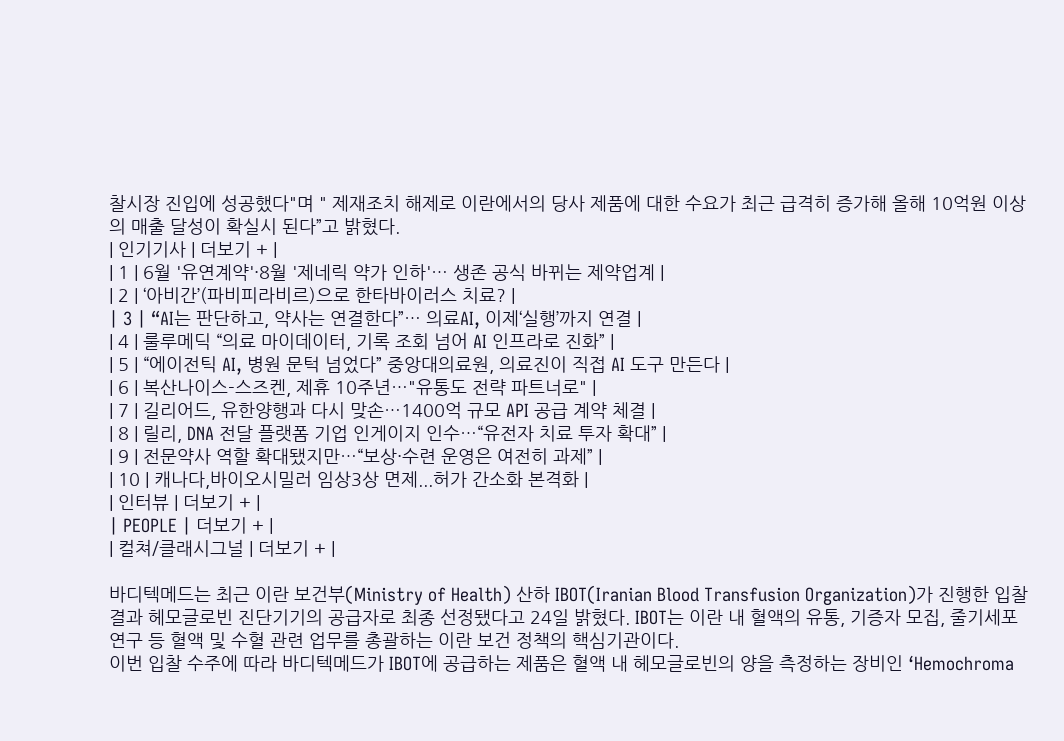찰시장 진입에 성공했다"며 " 제재조치 해제로 이란에서의 당사 제품에 대한 수요가 최근 급격히 증가해 올해 10억원 이상의 매출 달성이 확실시 된다”고 밝혔다.
| 인기기사 | 더보기 + |
| 1 | 6월 '유연계약'·8월 '제네릭 약가 인하'… 생존 공식 바뀌는 제약업계 |
| 2 | ‘아비간’(파비피라비르)으로 한타바이러스 치료? |
| 3 | “AI는 판단하고, 약사는 연결한다”… 의료AI, 이제‘실행’까지 연결 |
| 4 | 룰루메딕 “의료 마이데이터, 기록 조회 넘어 AI 인프라로 진화” |
| 5 | “에이전틱 AI, 병원 문턱 넘었다” 중앙대의료원, 의료진이 직접 AI 도구 만든다 |
| 6 | 복산나이스-스즈켄, 제휴 10주년…"유통도 전략 파트너로" |
| 7 | 길리어드, 유한양행과 다시 맞손…1400억 규모 API 공급 계약 체결 |
| 8 | 릴리, DNA 전달 플랫폼 기업 인게이지 인수…“유전자 치료 투자 확대” |
| 9 | 전문약사 역할 확대됐지만…“보상·수련 운영은 여전히 과제” |
| 10 | 캐나다,바이오시밀러 임상3상 면제...허가 간소화 본격화 |
| 인터뷰 | 더보기 + |
| PEOPLE | 더보기 + |
| 컬쳐/클래시그널 | 더보기 + |

바디텍메드는 최근 이란 보건부(Ministry of Health) 산하 IBOT(Iranian Blood Transfusion Organization)가 진행한 입찰 결과 헤모글로빈 진단기기의 공급자로 최종 선정됐다고 24일 밝혔다. IBOT는 이란 내 혈액의 유통, 기증자 모집, 줄기세포 연구 등 혈액 및 수혈 관련 업무를 총괄하는 이란 보건 정책의 핵심기관이다.
이번 입찰 수주에 따라 바디텍메드가 IBOT에 공급하는 제품은 혈액 내 헤모글로빈의 양을 측정하는 장비인 ‘Hemochroma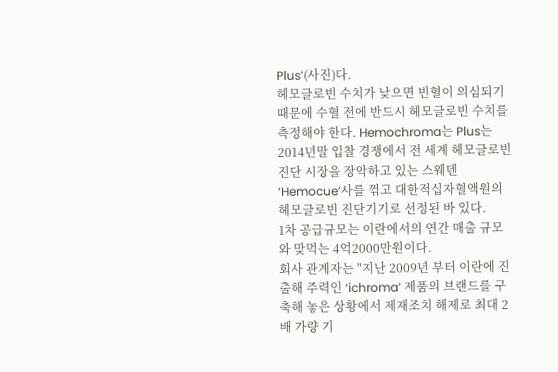Plus’(사진)다.
헤모글로빈 수치가 낮으면 빈혈이 의심되기 때문에 수혈 전에 반드시 헤모글로빈 수치를 측정해야 한다. Hemochroma는 Plus는 2014년말 입찰 경쟁에서 전 세계 헤모글로빈 진단 시장을 장악하고 있는 스웨덴 ‘Hemocue’사를 꺾고 대한적십자혈액원의 헤모글로빈 진단기기로 선정된 바 있다.
1차 공급규모는 이란에서의 연간 매출 규모와 맞먹는 4억2000만원이다.
회사 관계자는 "지난 2009년 부터 이란에 진출해 주력인 ‘ichroma’ 제품의 브랜드를 구축해 놓은 상황에서 제재조치 해제로 최대 2배 가량 기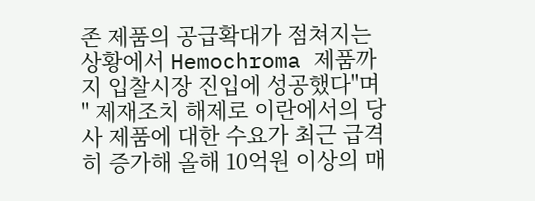존 제품의 공급확대가 점쳐지는 상황에서 Hemochroma 제품까지 입찰시장 진입에 성공했다"며 " 제재조치 해제로 이란에서의 당사 제품에 대한 수요가 최근 급격히 증가해 올해 10억원 이상의 매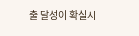출 달성이 확실시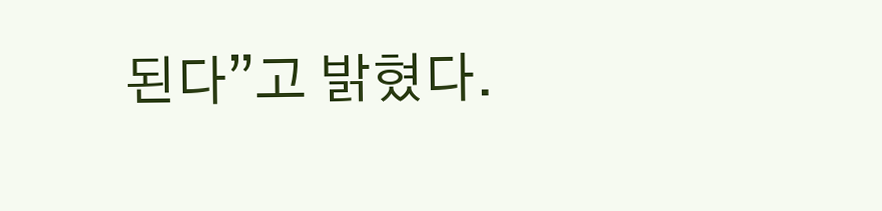된다”고 밝혔다.